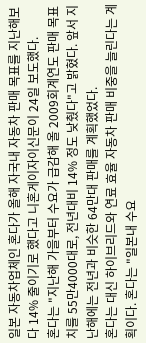일본 자동차업체인 혼다가 올해 자국내 자동차 판매 목표를 지난해보다 14% 줄이기로 했다고 니혼게이자이신문이 24일 보도했다.
혼다는 "지난해 가을부터 수요가 급감해 올 2009회계연도 판매 목표치를 55만4000대로, 전년대비 14% 정도 낮췄다"고 밝혔다. 앞서 지난해에는 전년과 비슷한 64만대 판매를 계획했었다.
혼다는 대신 하이브리드와 연료 효율 자동차 판매 비중을 늘린다는 계획이다. 혼다는 "일본내 수요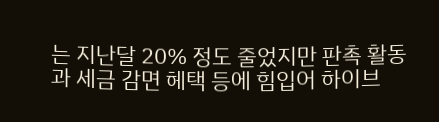는 지난달 20% 정도 줄었지만 판촉 활동과 세금 감면 헤택 등에 힘입어 하이브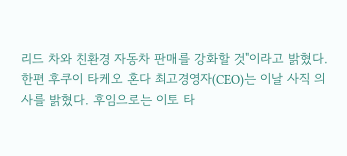리드 차와 친환경 자동차 판매를 강화할 것"이라고 밝혔다.
한편 후쿠이 타케오 혼다 최고경영자(CEO)는 이날 사직 의사를 밝혔다. 후임으로는 이토 타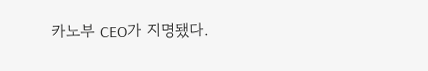카노부 CEO가 지명됐다.